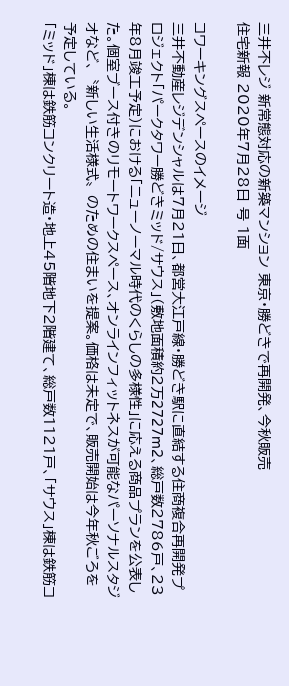三井不レジ 新常態対応の新築マンション 東京・勝どきで再開発、今秋販売
住宅新報 2020年7月28日 号 1面

コワーキングスペースのイメージ
三井不動産レジデンシャルは7月21日、都営大江戸線・勝どき駅に直結する住商複合再開発プロジェクト「パークタワー勝どきミッド/サウス」(敷地面積約2万2727m2、総戸数2786戸、23年8月竣工予定)における「ニューノーマル時代のくらしの多様性」に応える商品プランを公表した。個室ブース付きのリモートワークスペース、オンラインフィットネスが可能なパーソナルスタジオなど、〝新しい生活様式〟のための住まいを提案。価格は未定で、販売開始は今年秋ごろを予定している。
「ミッド」棟は鉄筋コンクリート造・地上45階地下2階建て、総戸数1121戸、「サウス」棟は鉄筋コ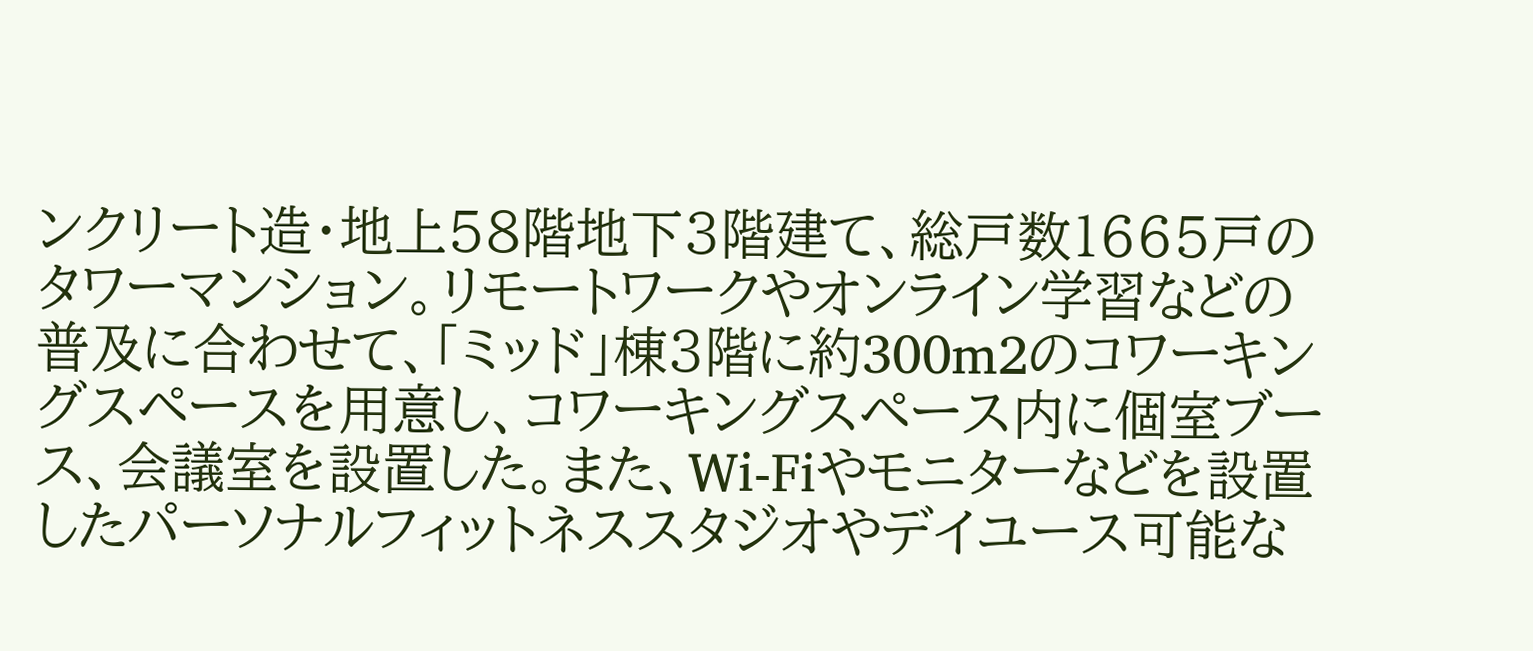ンクリート造・地上58階地下3階建て、総戸数1665戸のタワーマンション。リモートワークやオンライン学習などの普及に合わせて、「ミッド」棟3階に約300m2のコワーキングスペースを用意し、コワーキングスペース内に個室ブース、会議室を設置した。また、Wi-Fiやモニターなどを設置したパーソナルフィットネススタジオやデイユース可能な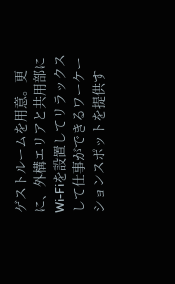ゲストルームを用意。更に、外構エリアと共用部にWi-Fiを設置してリラックスして仕事ができるワーケーションスポットを提供す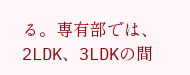る。専有部では、2LDK、3LDKの間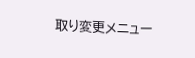取り変更メニュー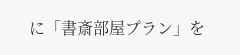に「書斎部屋プラン」を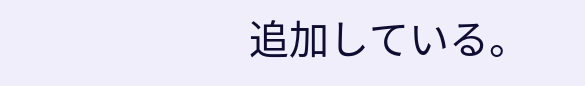追加している。